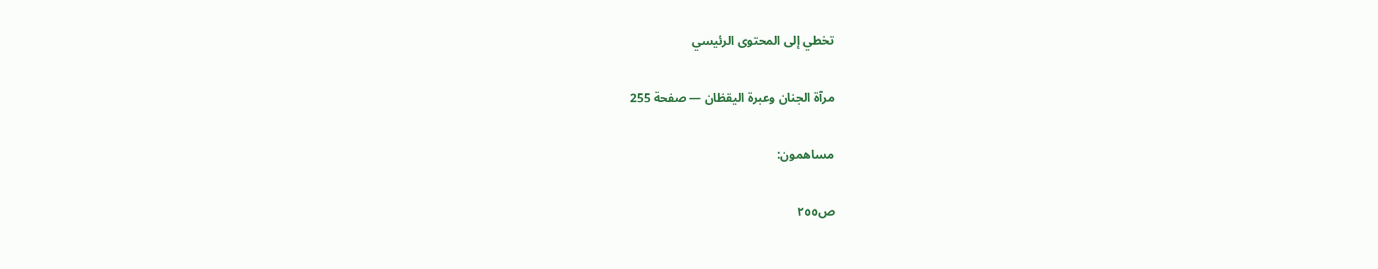تخطي إلى المحتوى الرئيسي

مرآة الجنان وعبرة اليقظان — صفحة 255

مساهمون:

ص٢٥٥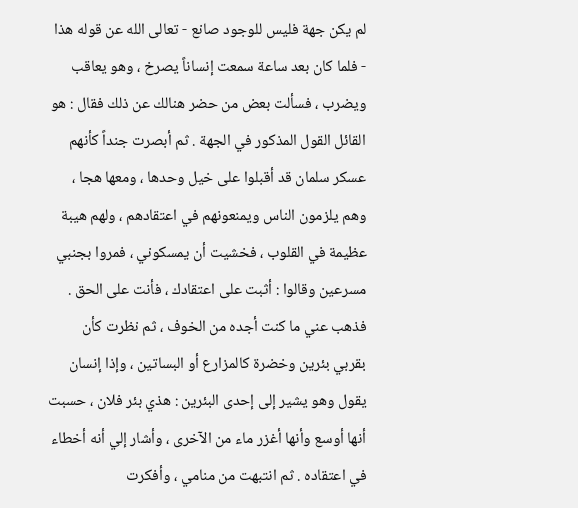لم يكن جهة فليس للوجود صانع - تعالى الله عن قوله هذا - فلما كان بعد ساعة سمعت إنساناً يصرخ ، وهو يعاقب ويضرب ، فسألت بعض من حضر هنالك عن ذلك فقال : هو القائل القول المذكور في الجهة . ثم أبصرت جنداً كأنهم عسكر سلمان قد أقبلوا على خيل وحدها ، ومعها هجا ، وهم يلزمون الناس ويمنعونهم في اعتقادهم ، ولهم هيبة عظيمة في القلوب ، فخشيت أن يمسكوني ، فمروا بجنبي مسرعين وقالوا : أثبت على اعتقادك ، فأنت على الحق . فذهب عني ما كنت أجده من الخوف ، ثم نظرت كأن بقربي بئرين وخضرة كالمزارع أو البساتين ، وإذا إنسان يقول وهو يشير إلى إحدى البئرين : هذي بئر فلان ، حسبت أنها أوسع وأنها أغزر ماء من الآخرى ، وأشار إلي أنه أخطاء في اعتقاده . ثم انتبهت من منامي ، وأفكرت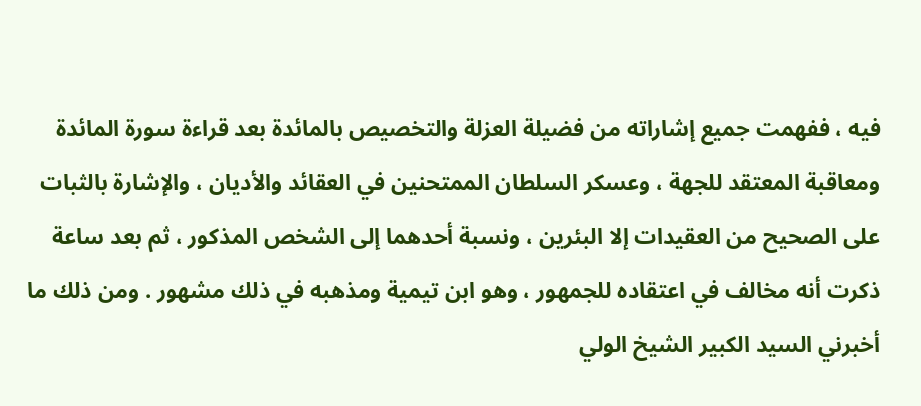فيه ، ففهمت جميع إشاراته من فضيلة العزلة والتخصيص بالمائدة بعد قراءة سورة المائدة ومعاقبة المعتقد للجهة ، وعسكر السلطان الممتحنين في العقائد والأديان ، والإشارة بالثبات على الصحيح من العقيدات إلا البئرين ، ونسبة أحدهما إلى الشخص المذكور ، ثم بعد ساعة ذكرت أنه مخالف في اعتقاده للجمهور ، وهو ابن تيمية ومذهبه في ذلك مشهور . ومن ذلك ما أخبرني السيد الكبير الشيخ الولي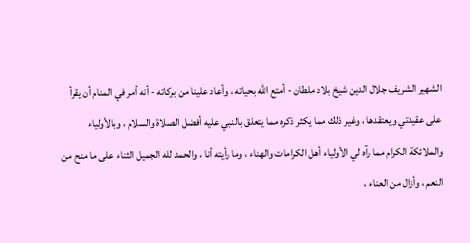الشهير الشريف جلال الدين شيخ بلاد ملطان - أمتع الله بحياته ، وأعاد علينا من بركاته - أنه أمر في المنام أن يقرأ على عقيدتي ويعتقدها ، وغير ذلك مما يكثر ذكره مما يتعلق بالنبي عليه أفضل الصلاة والسلام ، وبالأولياء والملائكة الكرام مما رآه لي الأولياء أهل الكرامات والهناء ، وما رأيته أنا ، والحمد لله الجميل الثناء على ما منح من النعم ، وأزال من العناء ،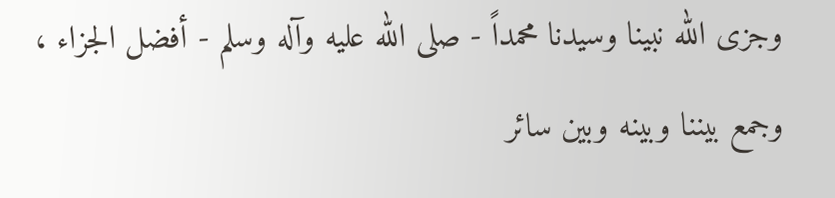وجزى الله نبينا وسيدنا محمداً - صلى الله عليه وآله وسلم - أفضل الجزاء ، وجمع بيننا وبينه وبين سائر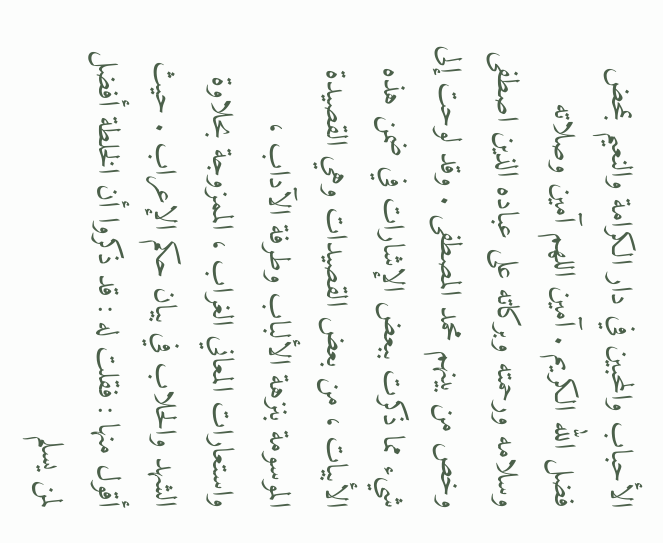الأحباب والمحبين في دار الكرامة والنعيم بمحض فضل الله الكريم . آمين اللهم آمين وصلاته وسلامه ورحمته وبركاته على عباده الذين اصطفى وخص من بينهم محمد المصطفى . وقد لوحت إلى شيء مما ذكرت ببعض الإشارات في ضمن هذه الأبيات ، من بعض القصيدات وهي القصيدة الموسومة بنزهة الألباب وطرفة الآداب ، واستعارات المعاني الغراب ، الممزوجة بحلاوة الشهد والحلاب في بيان حكم الإعراب . حيث أقول منها : فقلت له : قد ذكروا أن الخلطة أفضل لمن يسلم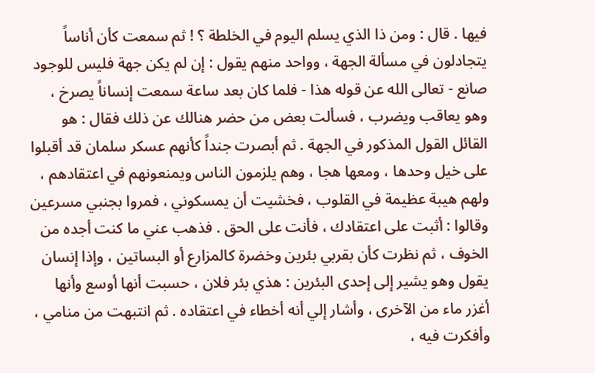فيها . قال : ومن ذا الذي يسلم اليوم في الخلطة ؟ ! ثم سمعت كأن أناساً يتجادلون في مسألة الجهة ، وواحد منهم يقول : إن لم يكن جهة فليس للوجود صانع - تعالى الله عن قوله هذا - فلما كان بعد ساعة سمعت إنساناً يصرخ ، وهو يعاقب ويضرب ، فسألت بعض من حضر هنالك عن ذلك فقال : هو القائل القول المذكور في الجهة . ثم أبصرت جنداً كأنهم عسكر سلمان قد أقبلوا على خيل وحدها ، ومعها هجا ، وهم يلزمون الناس ويمنعونهم في اعتقادهم ، ولهم هيبة عظيمة في القلوب ، فخشيت أن يمسكوني ، فمروا بجنبي مسرعين وقالوا : أثبت على اعتقادك ، فأنت على الحق . فذهب عني ما كنت أجده من الخوف ، ثم نظرت كأن بقربي بئرين وخضرة كالمزارع أو البساتين ، وإذا إنسان يقول وهو يشير إلى إحدى البئرين : هذي بئر فلان ، حسبت أنها أوسع وأنها أغزر ماء من الآخرى ، وأشار إلي أنه أخطاء في اعتقاده . ثم انتبهت من منامي ، وأفكرت فيه ،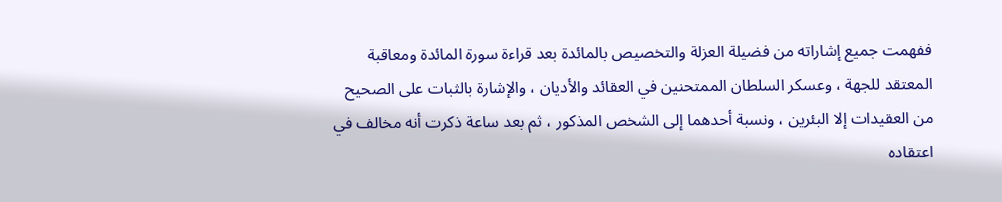ففهمت جميع إشاراته من فضيلة العزلة والتخصيص بالمائدة بعد قراءة سورة المائدة ومعاقبة المعتقد للجهة ، وعسكر السلطان الممتحنين في العقائد والأديان ، والإشارة بالثبات على الصحيح من العقيدات إلا البئرين ، ونسبة أحدهما إلى الشخص المذكور ، ثم بعد ساعة ذكرت أنه مخالف في اعتقاده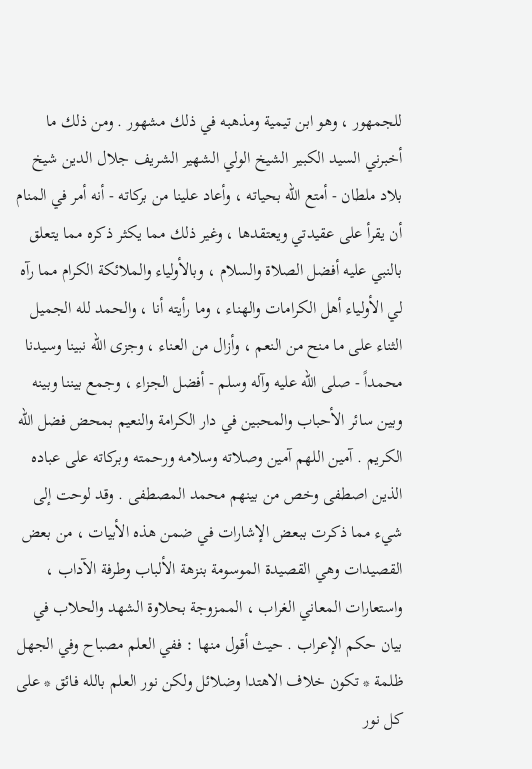للجمهور ، وهو ابن تيمية ومذهبه في ذلك مشهور . ومن ذلك ما أخبرني السيد الكبير الشيخ الولي الشهير الشريف جلال الدين شيخ بلاد ملطان - أمتع الله بحياته ، وأعاد علينا من بركاته - أنه أمر في المنام أن يقرأ على عقيدتي ويعتقدها ، وغير ذلك مما يكثر ذكره مما يتعلق بالنبي عليه أفضل الصلاة والسلام ، وبالأولياء والملائكة الكرام مما رآه لي الأولياء أهل الكرامات والهناء ، وما رأيته أنا ، والحمد لله الجميل الثناء على ما منح من النعم ، وأزال من العناء ، وجزى الله نبينا وسيدنا محمداً - صلى الله عليه وآله وسلم - أفضل الجزاء ، وجمع بيننا وبينه وبين سائر الأحباب والمحبين في دار الكرامة والنعيم بمحض فضل الله الكريم . آمين اللهم آمين وصلاته وسلامه ورحمته وبركاته على عباده الذين اصطفى وخص من بينهم محمد المصطفى . وقد لوحت إلى شيء مما ذكرت ببعض الإشارات في ضمن هذه الأبيات ، من بعض القصيدات وهي القصيدة الموسومة بنزهة الألباب وطرفة الآداب ، واستعارات المعاني الغراب ، الممزوجة بحلاوة الشهد والحلاب في بيان حكم الإعراب . حيث أقول منها : ففي العلم مصباح وفي الجهل ظلمة * تكون خلاف الاهتدا وضلائل ولكن نور العلم بالله فائق * على كل نور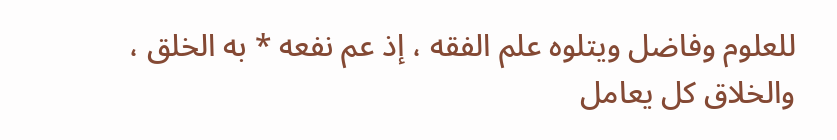للعلوم وفاضل ويتلوه علم الفقه ، إذ عم نفعه * به الخلق ، والخلاق كل يعامل